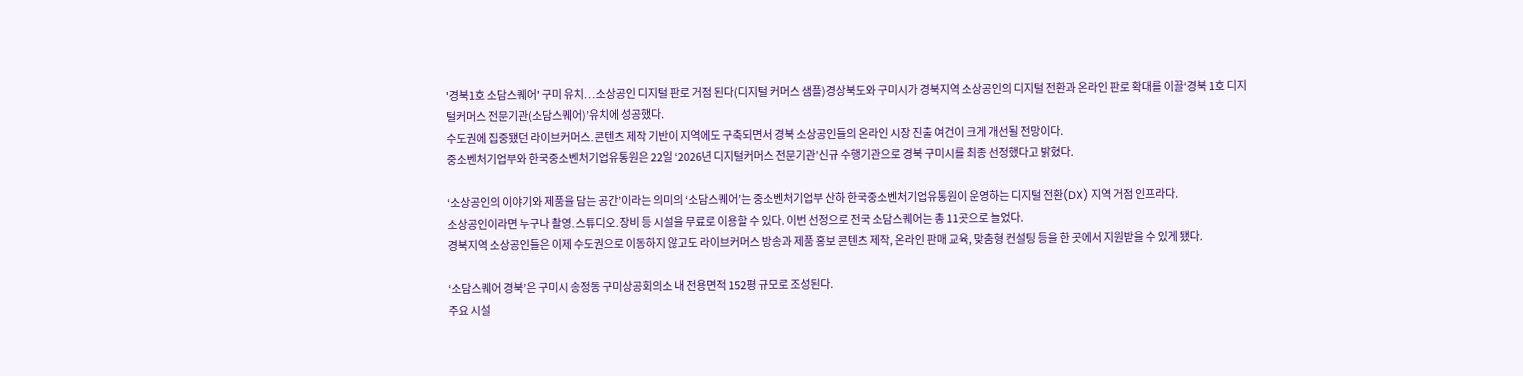'경북1호 소담스퀘어' 구미 유치․․․소상공인 디지털 판로 거점 된다(디지털 커머스 샘플)경상북도와 구미시가 경북지역 소상공인의 디지털 전환과 온라인 판로 확대를 이끌‘경북 1호 디지털커머스 전문기관(소담스퀘어)’유치에 성공했다.
수도권에 집중됐던 라이브커머스․콘텐츠 제작 기반이 지역에도 구축되면서 경북 소상공인들의 온라인 시장 진출 여건이 크게 개선될 전망이다.
중소벤처기업부와 한국중소벤처기업유통원은 22일 ‘2026년 디지털커머스 전문기관’신규 수행기관으로 경북 구미시를 최종 선정했다고 밝혔다.

‘소상공인의 이야기와 제품을 담는 공간’이라는 의미의 ‘소담스퀘어’는 중소벤처기업부 산하 한국중소벤처기업유통원이 운영하는 디지털 전환(DX) 지역 거점 인프라다.
소상공인이라면 누구나 촬영․스튜디오․장비 등 시설을 무료로 이용할 수 있다. 이번 선정으로 전국 소담스퀘어는 총 11곳으로 늘었다.
경북지역 소상공인들은 이제 수도권으로 이동하지 않고도 라이브커머스 방송과 제품 홍보 콘텐츠 제작, 온라인 판매 교육, 맞춤형 컨설팅 등을 한 곳에서 지원받을 수 있게 됐다.

‘소담스퀘어 경북’은 구미시 송정동 구미상공회의소 내 전용면적 152평 규모로 조성된다.
주요 시설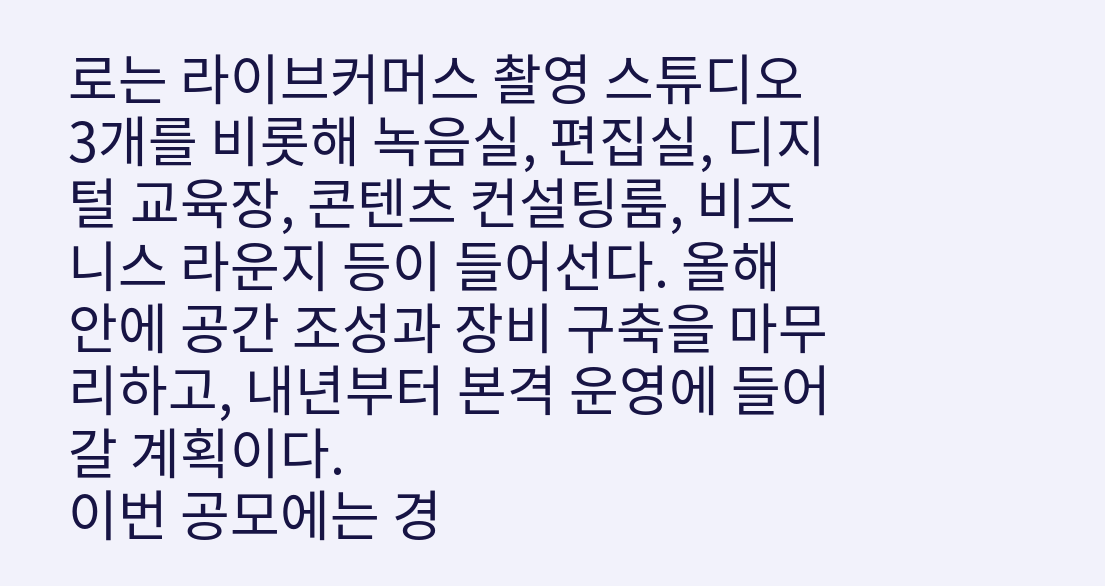로는 라이브커머스 촬영 스튜디오 3개를 비롯해 녹음실, 편집실, 디지털 교육장, 콘텐츠 컨설팅룸, 비즈니스 라운지 등이 들어선다. 올해 안에 공간 조성과 장비 구축을 마무리하고, 내년부터 본격 운영에 들어갈 계획이다.
이번 공모에는 경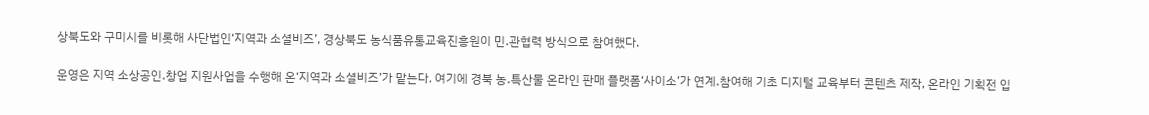상북도와 구미시를 비롯해 사단법인‘지역과 소셜비즈’, 경상북도 농식품유통교육진흥원이 민․관협력 방식으로 참여했다.

운영은 지역 소상공인․창업 지원사업을 수행해 온‘지역과 소셜비즈’가 맡는다. 여기에 경북 농․특산물 온라인 판매 플랫폼‘사이소’가 연계․참여해 기초 디지털 교육부터 콘텐츠 제작, 온라인 기획전 입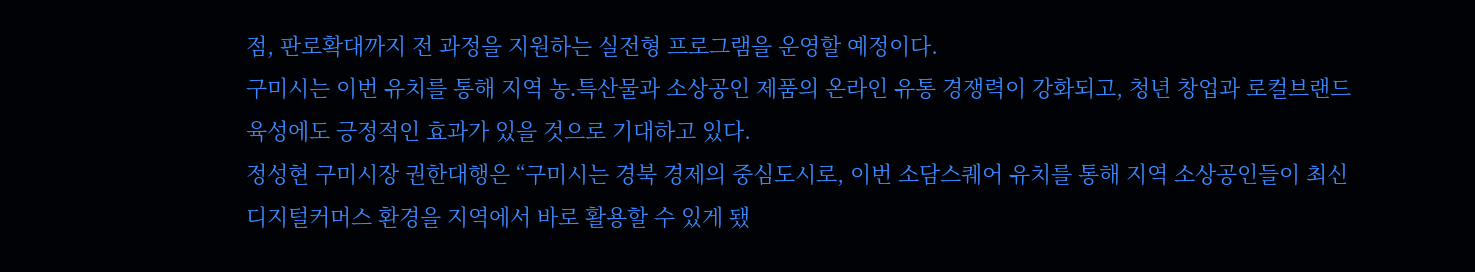점, 판로확대까지 전 과정을 지원하는 실전형 프로그램을 운영할 예정이다.
구미시는 이번 유치를 통해 지역 농․특산물과 소상공인 제품의 온라인 유통 경쟁력이 강화되고, 청년 창업과 로컬브랜드 육성에도 긍정적인 효과가 있을 것으로 기대하고 있다.
정성현 구미시장 권한대행은 “구미시는 경북 경제의 중심도시로, 이번 소담스퀘어 유치를 통해 지역 소상공인들이 최신 디지털커머스 환경을 지역에서 바로 활용할 수 있게 됐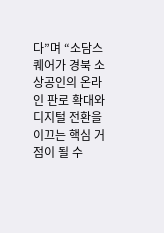다”며 “소담스퀘어가 경북 소상공인의 온라인 판로 확대와 디지털 전환을 이끄는 핵심 거점이 될 수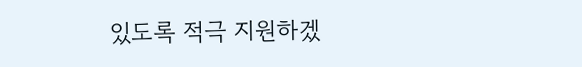있도록 적극 지원하겠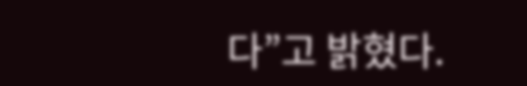다”고 밝혔다.